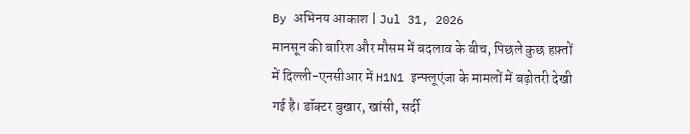By अभिनय आकाश | Jul 31, 2026
मानसून की बारिश और मौसम में बदलाव के बीच, पिछले कुछ हफ़्तों में दिल्ली-एनसीआर में H1N1 इन्फ्लूएंजा के मामलों में बढ़ोतरी देखी गई है। डॉक्टर बुखार, खांसी, सर्दी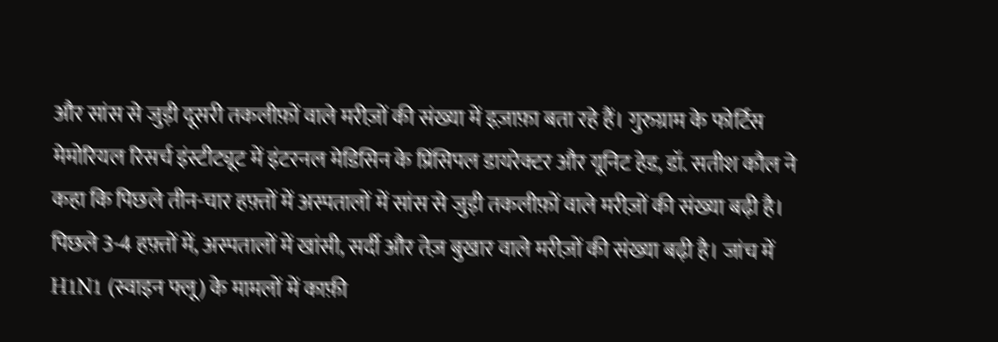और सांस से जुड़ी दूसरी तकलीफ़ों वाले मरीज़ों की संख्या में इज़ाफ़ा बता रहे हैं। गुरुग्राम के फोर्टिस मेमोरियल रिसर्च इंस्टीट्यूट में इंटरनल मेडिसिन के प्रिंसिपल डायरेक्टर और यूनिट हेड, डॉ. सतीश कौल ने कहा कि पिछले तीन-चार हफ़्तों में अस्पतालों में सांस से जुड़ी तकलीफ़ों वाले मरीज़ों की संख्या बढ़ी है। पिछले 3-4 हफ़्तों में, अस्पतालों में खांसी, सर्दी और तेज़ बुखार वाले मरीज़ों की संख्या बढ़ी है। जांच में H1N1 (स्वाइन फ्लू) के मामलों में काफ़ी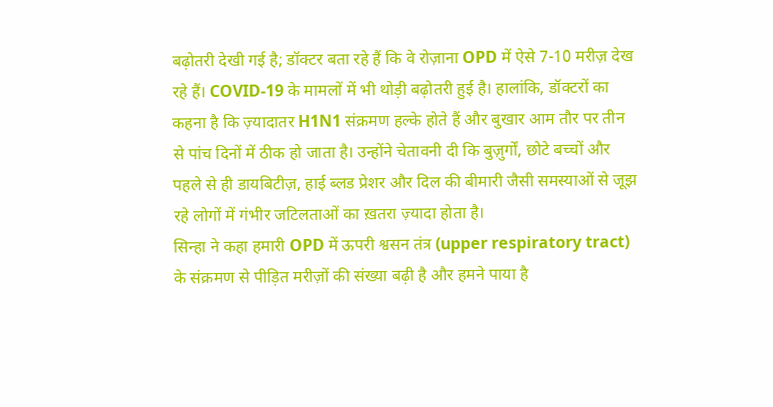बढ़ोतरी देखी गई है; डॉक्टर बता रहे हैं कि वे रोज़ाना OPD में ऐसे 7-10 मरीज़ देख रहे हैं। COVID-19 के मामलों में भी थोड़ी बढ़ोतरी हुई है। हालांकि, डॉक्टरों का कहना है कि ज़्यादातर H1N1 संक्रमण हल्के होते हैं और बुखार आम तौर पर तीन से पांच दिनों में ठीक हो जाता है। उन्होंने चेतावनी दी कि बुज़ुर्गों, छोटे बच्चों और पहले से ही डायबिटीज़, हाई ब्लड प्रेशर और दिल की बीमारी जैसी समस्याओं से जूझ रहे लोगों में गंभीर जटिलताओं का ख़तरा ज़्यादा होता है।
सिन्हा ने कहा हमारी OPD में ऊपरी श्वसन तंत्र (upper respiratory tract) के संक्रमण से पीड़ित मरीज़ों की संख्या बढ़ी है और हमने पाया है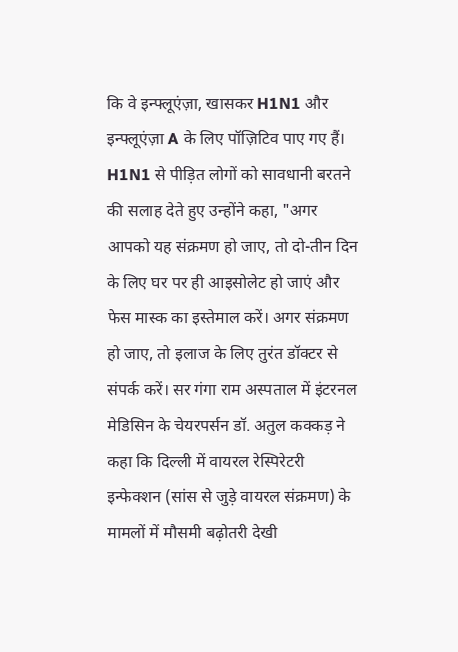कि वे इन्फ्लूएंज़ा, खासकर H1N1 और इन्फ्लूएंज़ा A के लिए पॉज़िटिव पाए गए हैं। H1N1 से पीड़ित लोगों को सावधानी बरतने की सलाह देते हुए उन्होंने कहा, "अगर आपको यह संक्रमण हो जाए, तो दो-तीन दिन के लिए घर पर ही आइसोलेट हो जाएं और फेस मास्क का इस्तेमाल करें। अगर संक्रमण हो जाए, तो इलाज के लिए तुरंत डॉक्टर से संपर्क करें। सर गंगा राम अस्पताल में इंटरनल मेडिसिन के चेयरपर्सन डॉ. अतुल कक्कड़ ने कहा कि दिल्ली में वायरल रेस्पिरेटरी इन्फेक्शन (सांस से जुड़े वायरल संक्रमण) के मामलों में मौसमी बढ़ोतरी देखी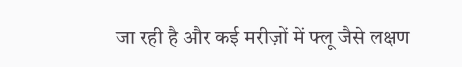जा रही है और कई मरीज़ों में फ्लू जैसे लक्षण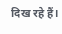दिख रहे हैं।